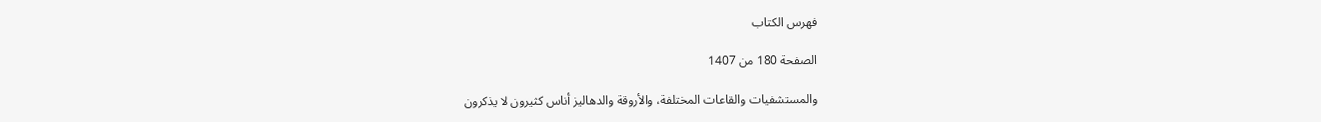فهرس الكتاب

الصفحة 180 من 1407

والمستشفيات والقاعات المختلفة، والأروقة والدهاليز أناس كثيرون لا يذكرون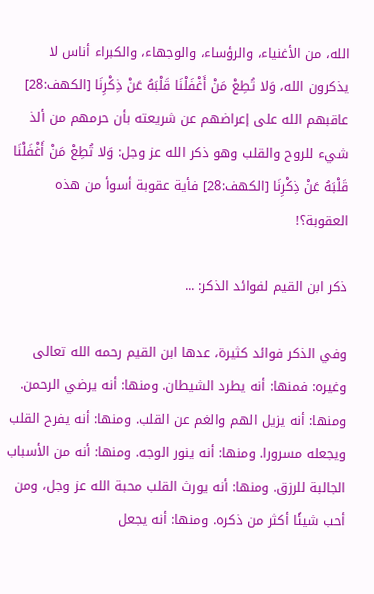الله، من الأغنياء، والرؤساء، والوجهاء، والكبراء أناس لا يذكرون الله، وَلا تُطِعْ مَنْ أَغْفَلْنَا قَلْبَهُ عَنْ ذِكْرِنَا [الكهف:28] عاقبهم الله على إعراضهم عن شريعته بأن حرمهم من ألذ شيء للروح والقلب وهو ذكر الله عز وجل: وَلا تُطِعْ مَنْ أَغْفَلْنَا قَلْبَهُ عَنْ ذِكْرِنَا [الكهف:28] فأية عقوبة أسوأ من هذه العقوبة؟!

ذكر ابن القيم لفوائد الذكر: ...

وفي الذكر فوائد كثيرة، عدها ابن القيم رحمه الله تعالى وغيره: فمنها: أنه يطرد الشيطان. ومنها: أنه يرضي الرحمن. ومنها: أنه يزيل الهم والغم عن القلب. ومنها: أنه يفرح القلب ويجعله مسرورا. ومنها: أنه ينور الوجه. ومنها: أنه من الأسباب الجالبة للرزق. ومنها: أنه يورث القلب محبة الله عز وجل، ومن أحب شيئًا أكثر من ذكره. ومنها: أنه يجعل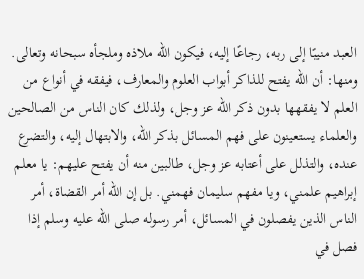العبد منيبًا إلى ربه، رجاعًا إليه، فيكون الله ملاذه وملجأه سبحانه وتعالى. ومنها: أن الله يفتح للذاكر أبواب العلوم والمعارف، فيفقه في أنواع من العلم لا يفقهها بدون ذكر الله عز وجل، ولذلك كان الناس من الصالحين والعلماء يستعينون على فهم المسائل بذكر الله، والابتهال إليه، والتضرع عنده، والتذلل على أعتابه عز وجل، طالبين منه أن يفتح عليهم: يا معلم إبراهيم علمني، ويا مفهم سليمان فهمني. بل إن الله أمر القضاة، أمر الناس الذين يفصلون في المسائل، أمر رسوله صلى الله عليه وسلم إذا فصل في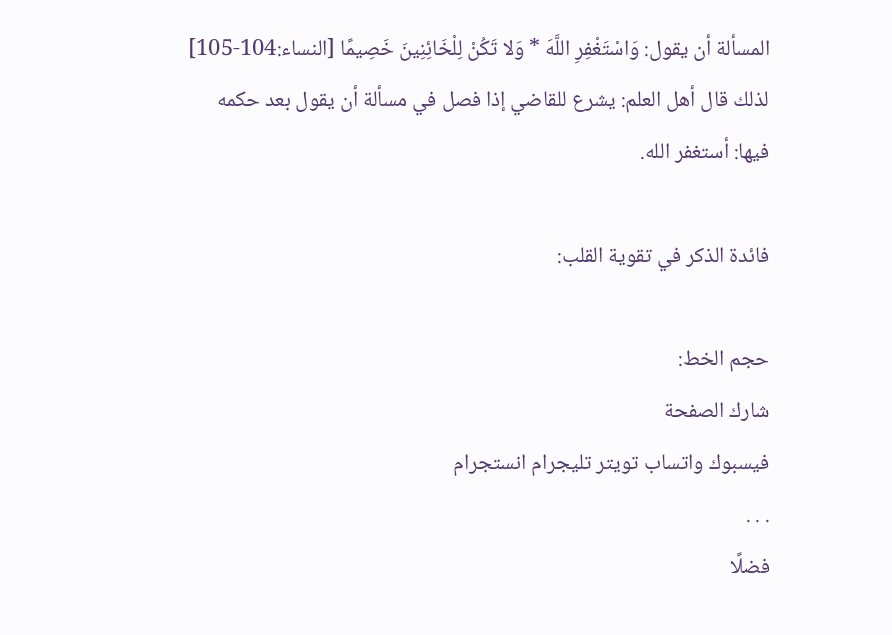المسألة أن يقول: وَاسْتَغْفِرِ اللَّهَ * وَلا تَكُنْ لِلْخَائِنِينَ خَصِيمًا [النساء:104-105] لذلك قال أهل العلم: يشرع للقاضي إذا فصل في مسألة أن يقول بعد حكمه فيها: أستغفر الله.

فائدة الذكر في تقوية القلب:

حجم الخط:
شارك الصفحة
فيسبوك واتساب تويتر تليجرام انستجرام
. . .
فضلًا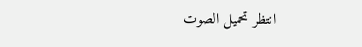انتظر تحميل الصوت